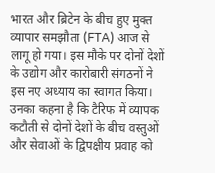भारत और ब्रिटेन के बीच हुए मुक्त व्यापार समझौता (FTA) आज से लागू हो गया। इस मौके पर दोनों देशों के उद्योग और कारोबारी संगठनों ने इस नए अध्याय का स्वागत किया। उनका कहना है कि टैरिफ में व्यापक कटौती से दोनों देशों के बीच वस्तुओं और सेवाओं के द्विपक्षीय प्रवाह को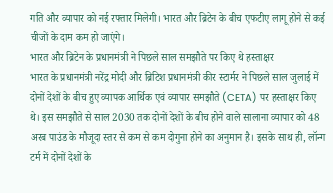गति और व्यापार को नई रफ्तार मिलेगी। भारत और ब्रिटेन के बीच एफटीए लागू होने से कई चीजों के दाम कम हो जाएंगे।
भारत और ब्रिटेन के प्रधानमंत्री ने पिछले साल समझौते पर किए थे हस्ताक्षर
भारत के प्रधानमंत्री नरेंद्र मोदी और ब्रिटिश प्रधानमंत्री कीर स्टार्मर ने पिछले साल जुलाई में दोनों देशों के बीच हुए व्यापक आर्थिक एवं व्यापार समझौते (CETA) पर हस्ताक्षर किए थे। इस समझौते से साल 2030 तक दोनों देशों के बीच होने वाले सालाना व्यापार को 48 अरब पाउंड के मौजूदा स्तर से कम से कम दोगुना होने का अनुमान है। इसके साथ ही, लॉन्ग टर्म में दोनों देशों के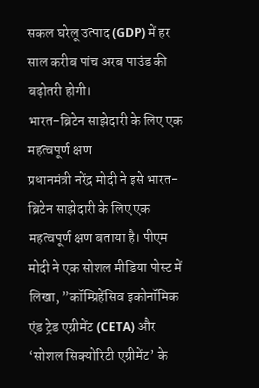सकल घरेलू उत्पाद (GDP) में हर साल करीब पांच अरब पाउंड की बढ़ोतरी होगी।
भारत-ब्रिटेन साझेदारी के लिए एक महत्वपूर्ण क्षण
प्रधानमंत्री नरेंद्र मोदी ने इसे भारत-ब्रिटेन साझेदारी के लिए एक महत्वपूर्ण क्षण बताया है। पीएम मोदी ने एक सोशल मीडिया पोस्ट में लिखा, ”कॉम्प्रिहेंसिव इकोनॉमिक एंड ट्रेड एग्रीमेंट (CETA) और ‘सोशल सिक्योरिटी एग्रीमेंट’ के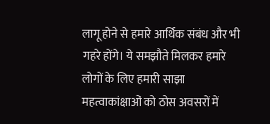लागू होने से हमारे आर्थिक संबंध और भी गहरे होंगे। ये समझौते मिलकर हमारे लोगों के लिए हमारी साझा महत्वाकांक्षाओं को ठोस अवसरों में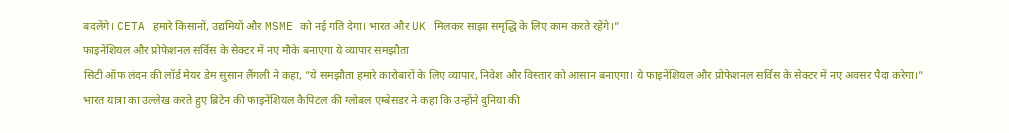बदलेंगे। CETA हमारे किसानों, उद्यमियों और MSME को नई गति देगा। भारत और UK मिलकर साझा समृद्धि के लिए काम करते रहेंगे।”
फाइनेंशियल और प्रोफेशनल सर्विस के सेक्टर में नए मौके बनाएगा ये व्यापार समझौता
सिटी ऑफ लंदन की लॉर्ड मेयर डेम सुसान लैंगली ने कहा, ”ये समझौता हमारे कारोबारों के लिए व्यापार, निवेश और विस्तार को आसान बनाएगा। ये फाइनेंशियल और प्रोफेशनल सर्विस के सेक्टर में नए अवसर पैदा करेगा।” भारत यात्रा का उल्लेख करते हुए ब्रिटेन की फाइनेंशियल कैपिटल की ग्लोबल एम्बेसडर ने कहा कि उन्होंने दुनिया की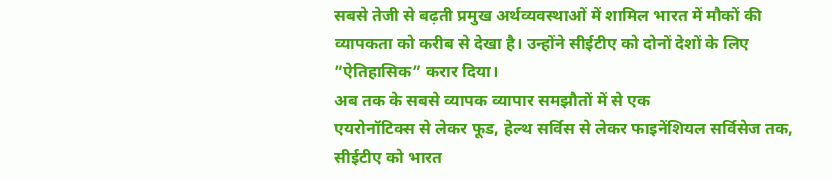सबसे तेजी से बढ़ती प्रमुख अर्थव्यवस्थाओं में शामिल भारत में मौकों की व्यापकता को करीब से देखा है। उन्होंने सीईटीए को दोनों देशों के लिए ”ऐतिहासिक” करार दिया।
अब तक के सबसे व्यापक व्यापार समझौतों में से एक
एयरोनॉटिक्स से लेकर फूड, हेल्थ सर्विस से लेकर फाइनेंशियल सर्विसेज तक, सीईटीए को भारत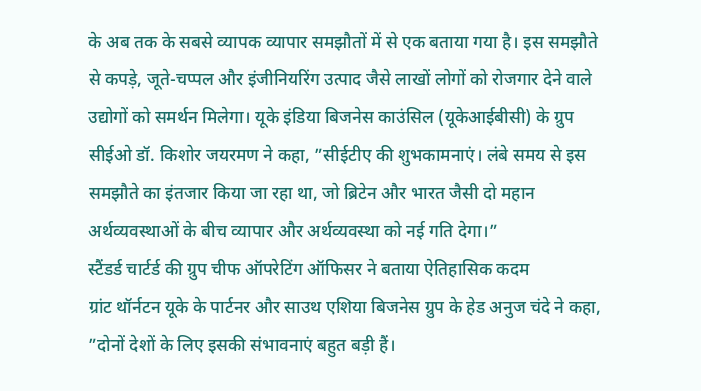के अब तक के सबसे व्यापक व्यापार समझौतों में से एक बताया गया है। इस समझौते से कपड़े, जूते-चप्पल और इंजीनियरिंग उत्पाद जैसे लाखों लोगों को रोजगार देने वाले उद्योगों को समर्थन मिलेगा। यूके इंडिया बिजनेस काउंसिल (यूकेआईबीसी) के ग्रुप सीईओ डॉ. किशोर जयरमण ने कहा, ”सीईटीए की शुभकामनाएं। लंबे समय से इस समझौते का इंतजार किया जा रहा था, जो ब्रिटेन और भारत जैसी दो महान अर्थव्यवस्थाओं के बीच व्यापार और अर्थव्यवस्था को नई गति देगा।”
स्टैंडर्ड चार्टर्ड की ग्रुप चीफ ऑपरेटिंग ऑफिसर ने बताया ऐतिहासिक कदम
ग्रांट थॉर्नटन यूके के पार्टनर और साउथ एशिया बिजनेस ग्रुप के हेड अनुज चंदे ने कहा, ”दोनों देशों के लिए इसकी संभावनाएं बहुत बड़ी हैं।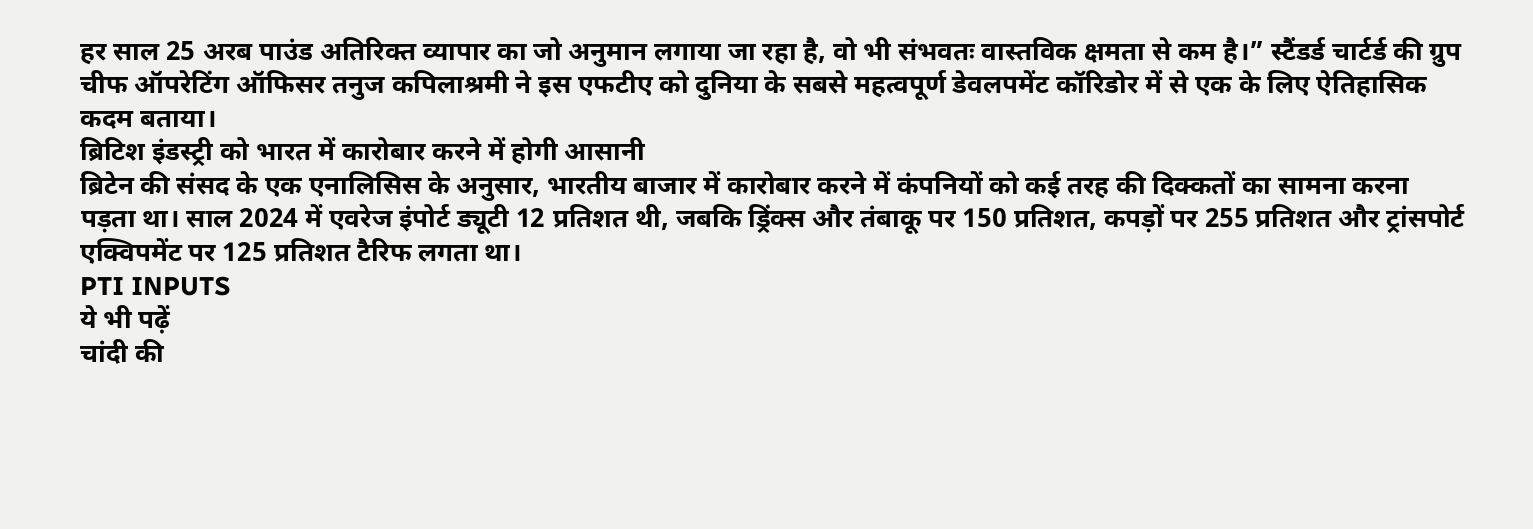हर साल 25 अरब पाउंड अतिरिक्त व्यापार का जो अनुमान लगाया जा रहा है, वो भी संभवतः वास्तविक क्षमता से कम है।” स्टैंडर्ड चार्टर्ड की ग्रुप चीफ ऑपरेटिंग ऑफिसर तनुज कपिलाश्रमी ने इस एफटीए को दुनिया के सबसे महत्वपूर्ण डेवलपमेंट कॉरिडोर में से एक के लिए ऐतिहासिक कदम बताया।
ब्रिटिश इंडस्ट्री को भारत में कारोबार करने में होगी आसानी
ब्रिटेन की संसद के एक एनालिसिस के अनुसार, भारतीय बाजार में कारोबार करने में कंपनियों को कई तरह की दिक्कतों का सामना करना पड़ता था। साल 2024 में एवरेज इंपोर्ट ड्यूटी 12 प्रतिशत थी, जबकि ड्रिंक्स और तंबाकू पर 150 प्रतिशत, कपड़ों पर 255 प्रतिशत और ट्रांसपोर्ट एक्विपमेंट पर 125 प्रतिशत टैरिफ लगता था।
PTI INPUTS
ये भी पढ़ें
चांदी की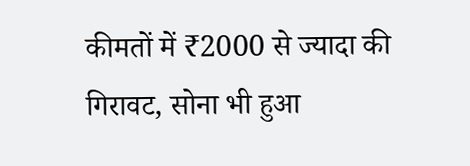कीमतों में ₹2000 से ज्यादा की गिरावट, सोना भी हुआ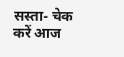सस्ता- चेक करें आज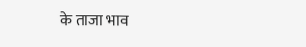के ताजा भाव